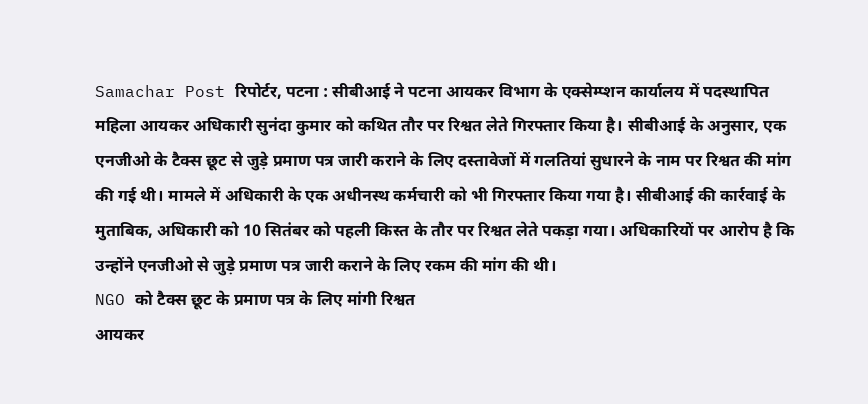Samachar Post रिपोर्टर, पटना : सीबीआई ने पटना आयकर विभाग के एक्सेम्प्शन कार्यालय में पदस्थापित महिला आयकर अधिकारी सुनंदा कुमार को कथित तौर पर रिश्वत लेते गिरफ्तार किया है। सीबीआई के अनुसार, एक एनजीओ के टैक्स छूट से जुड़े प्रमाण पत्र जारी कराने के लिए दस्तावेजों में गलतियां सुधारने के नाम पर रिश्वत की मांग की गई थी। मामले में अधिकारी के एक अधीनस्थ कर्मचारी को भी गिरफ्तार किया गया है। सीबीआई की कार्रवाई के मुताबिक, अधिकारी को 10 सितंबर को पहली किस्त के तौर पर रिश्वत लेते पकड़ा गया। अधिकारियों पर आरोप है कि उन्होंने एनजीओ से जुड़े प्रमाण पत्र जारी कराने के लिए रकम की मांग की थी।
NGO को टैक्स छूट के प्रमाण पत्र के लिए मांगी रिश्वत
आयकर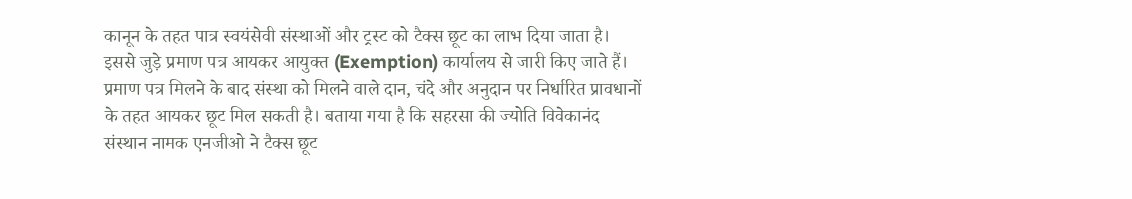कानून के तहत पात्र स्वयंसेवी संस्थाओं और ट्रस्ट को टैक्स छूट का लाभ दिया जाता है। इससे जुड़े प्रमाण पत्र आयकर आयुक्त (Exemption) कार्यालय से जारी किए जाते हैं। प्रमाण पत्र मिलने के बाद संस्था को मिलने वाले दान, चंदे और अनुदान पर निर्धारित प्रावधानों के तहत आयकर छूट मिल सकती है। बताया गया है कि सहरसा की ज्योति विवेकानंद संस्थान नामक एनजीओ ने टैक्स छूट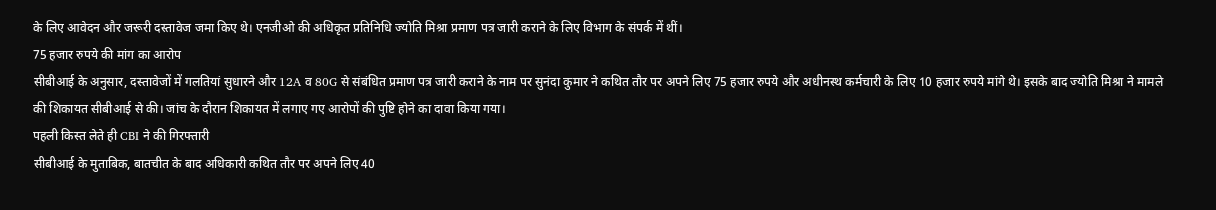के लिए आवेदन और जरूरी दस्तावेज जमा किए थे। एनजीओ की अधिकृत प्रतिनिधि ज्योति मिश्रा प्रमाण पत्र जारी कराने के लिए विभाग के संपर्क में थीं।
75 हजार रुपये की मांग का आरोप
सीबीआई के अनुसार, दस्तावेजों में गलतियां सुधारने और 12A व 80G से संबंधित प्रमाण पत्र जारी कराने के नाम पर सुनंदा कुमार ने कथित तौर पर अपने लिए 75 हजार रुपये और अधीनस्थ कर्मचारी के लिए 10 हजार रुपये मांगे थे। इसके बाद ज्योति मिश्रा ने मामले की शिकायत सीबीआई से की। जांच के दौरान शिकायत में लगाए गए आरोपों की पुष्टि होने का दावा किया गया।
पहली किस्त लेते ही CBI ने की गिरफ्तारी
सीबीआई के मुताबिक, बातचीत के बाद अधिकारी कथित तौर पर अपने लिए 40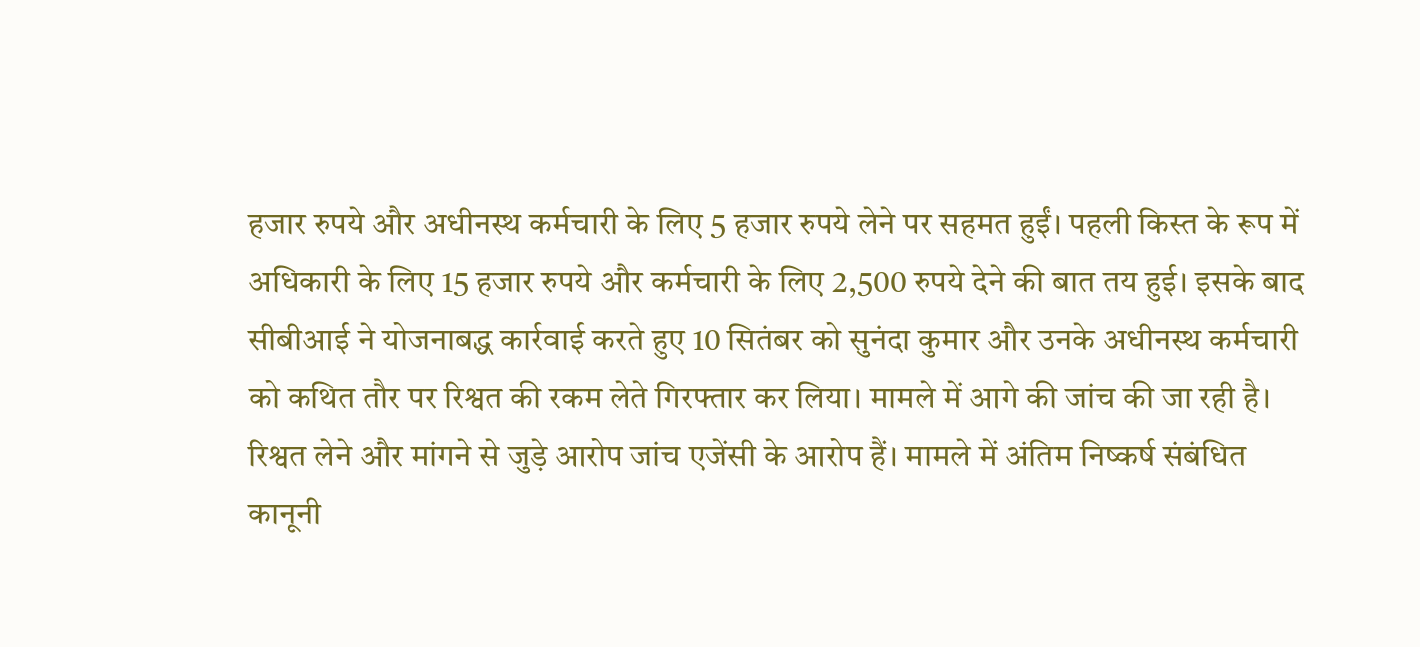हजार रुपये और अधीनस्थ कर्मचारी के लिए 5 हजार रुपये लेने पर सहमत हुईं। पहली किस्त के रूप में अधिकारी के लिए 15 हजार रुपये और कर्मचारी के लिए 2,500 रुपये देने की बात तय हुई। इसके बाद सीबीआई ने योजनाबद्ध कार्रवाई करते हुए 10 सितंबर को सुनंदा कुमार और उनके अधीनस्थ कर्मचारी को कथित तौर पर रिश्वत की रकम लेते गिरफ्तार कर लिया। मामले में आगे की जांच की जा रही है।
रिश्वत लेने और मांगने से जुड़े आरोप जांच एजेंसी के आरोप हैं। मामले में अंतिम निष्कर्ष संबंधित कानूनी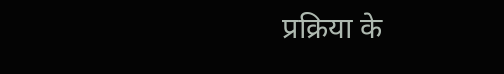प्रक्रिया के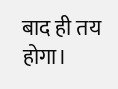बाद ही तय होगा।